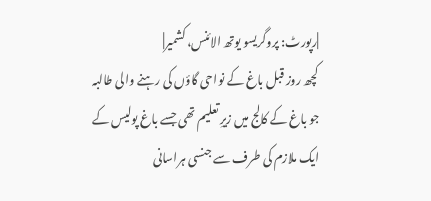|رپورٹ: پروگریسو یوتھ الائنس، کشمیر|
کچھ روز قبل باغ کے نواحی گاؤں کی رہنے والی طالبہ جو باغ کے کالج میں زیرِ تعلیم تھی جسے باغ پولیس کے ایک ملازم کی طرف سے جنسی ہراسانی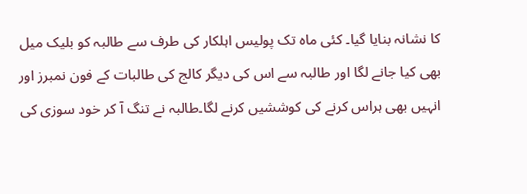کا نشانہ بنایا گیا۔ کئی ماہ تک پولیس اہلکار کی طرف سے طالبہ کو بلیک میل بھی کیا جانے لگا اور طالبہ سے اس کی دیگر کالج کی طالبات کے فون نمبرز اور انہیں بھی ہراس کرنے کی کوششیں کرنے لگا۔طالبہ نے تنگ آ کر خود سوزی کی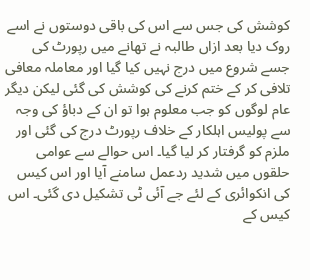کوشش کی جس سے اس کی باقی دوستوں نے اسے روک دیا بعد ازاں طالبہ نے تھانے میں رپورٹ کی جسے شروع میں درج نہیں کیا گیا اور معاملہ معافی تلافی کر کے ختم کرنے کی کوشش کی گئی لیکن دیگر عام لوگوں کو جب معلوم ہوا تو ان کے دباؤ کی وجہ سے پولیس اہلکار کے خلاف رپورٹ درج کی گئی اور ملزم کو گرفتار کر لیا گیا۔ اس حوالے سے عوامی حلقوں میں شدید ردعمل سامنے آیا اور اس کیس کی انکوائری کے لئے جے آئی ٹی تشکیل دی گئی۔ اس کیس کے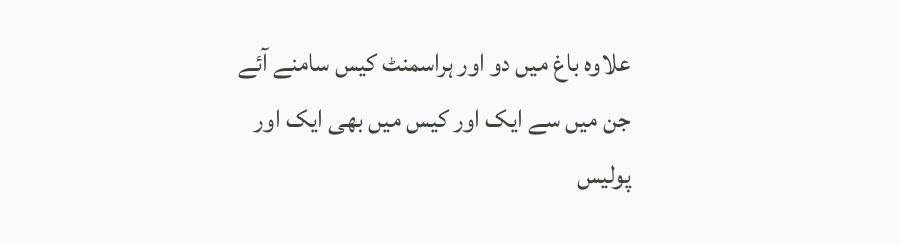علاوہ باغ میں دو اور ہراسمنٹ کیس سامنے آئے جن میں سے ایک اور کیس میں بھی ایک اور پولیس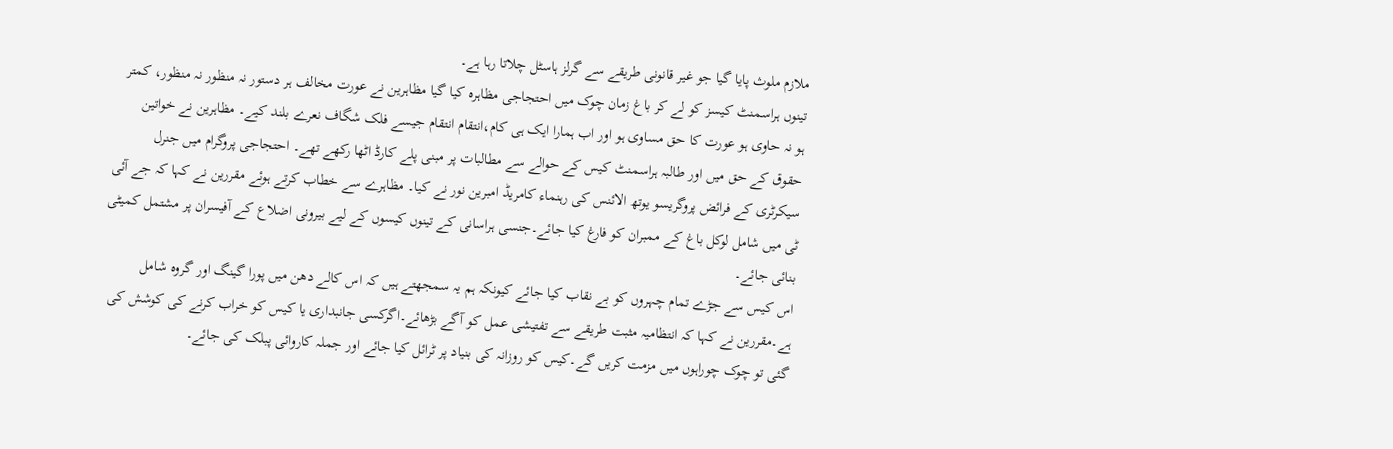ملازم ملوث پایا گیا جو غیر قانونی طریقے سے گرلز ہاسٹل چلاتا رہا ہے۔
تینوں ہراسمنٹ کیسز کو لے کر باغ زمان چوک میں احتجاجی مظاہرہ کیا گیا مظاہرین نے عورت مخالف ہر دستور نہ منظور نہ منظور، کمتر ہو نہ حاوی ہو عورت کا حق مساوی ہو اور اب ہمارا ایک ہی کام،انتقام انتقام جیسے فلک شگاف نعرے بلند کیے۔ مظاہرین نے خواتین حقوق کے حق میں اور طالبہ ہراسمنٹ کیس کے حوالے سے مطالبات پر مبنی پلے کارڈ اٹھا رکھے تھے۔ احتجاجی پروگرام میں جنرل سیکرٹری کے فرائض پروگریسو یوتھ الائنس کی رہنماء کامریڈ امبرین نور نے کیا۔ مظاہرے سے خطاب کرتے ہوئے مقررین نے کہا کہ جے آئی ٹی میں شامل لوکل باغ کے ممبران کو فارغ کیا جائے۔جنسی ہراسانی کے تینوں کیسوں کے لیے بیرونی اضلاع کے آفیسران پر مشتمل کمیٹی بنائی جائے۔
اس کیس سے جڑے تمام چہروں کو بے نقاب کیا جائے کیونکہ ہم یہ سمجھتے ہیں کہ اس کالے دھن میں پورا گینگ اور گروہ شامل ہے۔مقررین نے کہا کہ انتظامیہ مثبت طریقے سے تفتیشی عمل کو آگے بڑھائے۔اگرکسی جانبداری یا کیس کو خراب کرنے کی کوشش کی گئی تو چوک چوراہوں میں مزمت کریں گے۔کیس کو روزانہ کی بنیاد پر ٹرائل کیا جائے اور جملہ کاروائی پبلک کی جائے۔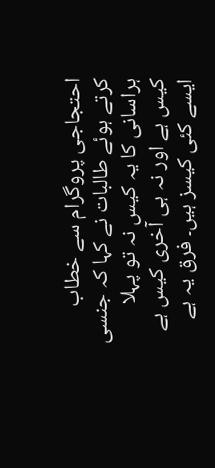احتجاجی پروگرام سے خطاب کرتے ہوئے طالبات نے کہا کہ جنسی ہراسانی کا یہ کیس نہ تو پہلا کیس ہے اور نہ ہی آخری کیس ہے ایسے کئی کیسز ہیں۔ فرق یہ ہے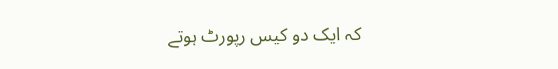کہ ایک دو کیس رپورٹ ہوتے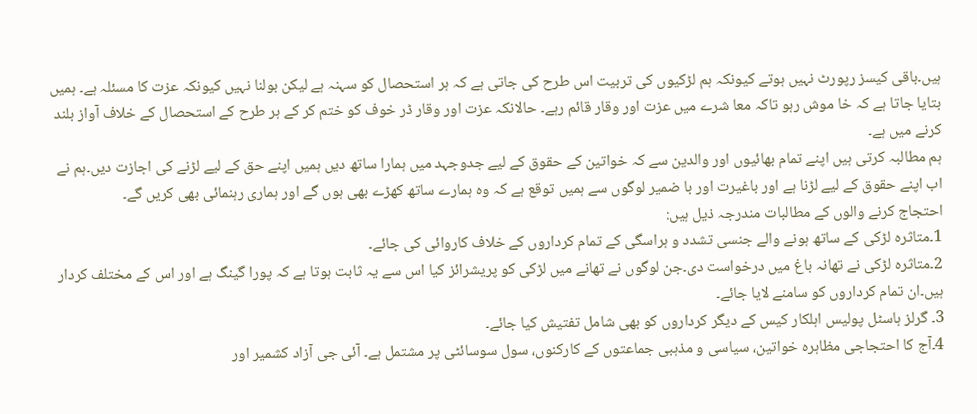ہیں۔باقی کیسز رپورٹ نہیں ہوتے کیونکہ ہم لڑکیوں کی تربیت اس طرح کی جاتی ہے کہ ہر استحصال کو سہنہ ہے لیکن بولنا نہیں کیونکہ عزت کا مسئلہ ہے۔ ہمیں بتایا جاتا ہے کہ خا موش رہو تاکہ معا شرے میں عزت اور وقار قائم رہے۔ حالانکہ عزت اور وقار ڈر خوف کو ختم کر کے ہر طرح کے استحصال کے خلاف آواز بلند کرنے میں ہے۔
ہم مطالبہ کرتی ہیں اپنے تمام بھائیوں اور والدین سے کہ خواتین کے حقوق کے لیے جدوجہد میں ہمارا ساتھ دیں ہمیں اپنے حق کے لیے لڑنے کی اجازت دیں۔ہم نے اب اپنے حقوق کے لیے لڑنا ہے اور باغیرت اور با ضمیر لوگوں سے ہمیں توقع ہے کہ وہ ہمارے ساتھ کھڑے بھی ہوں گے اور ہماری رہنمائی بھی کریں گے۔
احتجاج کرنے والوں کے مطالبات مندرجہ ذیل ہیں:
1۔متاثرہ لڑکی کے ساتھ ہونے والے جنسی تشدد و ہراسگی کے تمام کرداروں کے خلاف کاروائی کی جائے۔
2۔متاثرہ لڑکی نے تھانہ باغ میں درخواست دی۔جن لوگوں نے تھانے میں لڑکی کو پریشرائز کیا اس سے یہ ثابت ہوتا ہے کہ پورا گینگ ہے اور اس کے مختلف کردار ہیں۔ان تمام کرداروں کو سامنے لایا جائے۔
3۔ گرلز ہاسٹل پولیس اہلکار کیس کے دیگر کرداروں کو بھی شامل تفتیش کیا جائے۔
4۔آج کا احتجاجی مظاہرہ خواتین، سیاسی و مذہبی جماعتوں کے کارکنوں، سول سوسائٹی پر مشتمل ہے۔ آئی جی آزاد کشمیر اور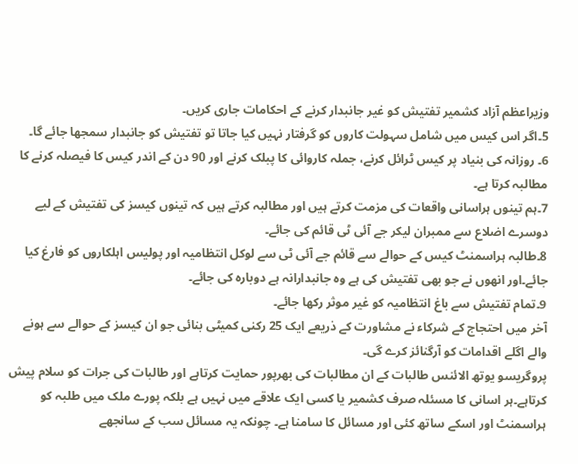وزیراعظم آزاد کشمیر تفتیش کو غیر جانبدار کرنے کے احکامات جاری کریں۔
5۔اگر اس کیس میں شامل سہولت کاروں کو گرفتار نہیں کیا جاتا تو تفتیش کو جانبدار سمجھا جائے گا۔
6۔ روزانہ کی بنیاد پر کیس ٹرائل کرنے، جملہ کاروائی کا پبلک کرنے اور 90 دن کے اندر کیس کا فیصلہ کرنے کا مطالبہ کرتا ہے۔
7۔ہم تینوں ہراسانی واقعات کی مزمت کرتے ہیں اور مطالبہ کرتے ہیں کہ تینوں کیسز کی تفتیش کے لیے دوسرے اضلاع سے ممبران لیکر جے آئی ٹی قائم کی جائے۔
8۔طالبہ ہراسمنٹ کیس کے حوالے سے قائم جے آئی ٹی سے لوکل انتظامیہ اور پولیس اہلکاروں کو فارغ کیا جائے۔اور انھوں نے جو بھی تفتیش کی ہے وہ جانبدارانہ ہے دوبارہ کی جائے۔
9۔تمام تفتیش سے باغ انتظامیہ کو غیر موثر رکھا جائے۔
آخر میں احتجاج کے شرکاء نے مشاورت کے ذریعے ایک 25 رکنی کمیٹی بنائی جو ان کیسز کے حوالے سے ہونے والے اگلے اقدامات کو آرگنائز کرے گی۔
پروگریسو یوتھ الائنس طالبات کے ان مطالبات کی بھرپور حمایت کرتاہے اور طالبات کی جرات کو سلام پیش کرتاہے۔ہر اسانی کا مسئلہ صرف کشمیر یا کسی ایک علاقے میں نہیں ہے بلکہ پورے ملک میں طلبہ کو ہراسمنٹ اور اسکے ساتھ کئی اور مسائل کا سامنا ہے۔ چونکہ یہ مسائل سب کے سانجھے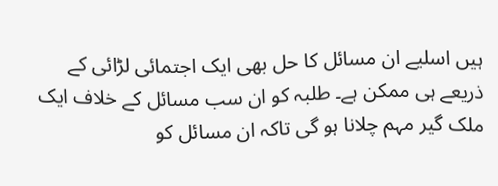ہیں اسلیے ان مسائل کا حل بھی ایک اجتمائی لڑائی کے ذریعے ہی ممکن ہے۔ طلبہ کو ان سب مسائل کے خلاف ایک ملک گیر مہم چلانا ہو گی تاکہ ان مسائل کو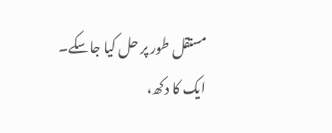مستقل طور پر حل کیا جاسکے۔
ایک کا دکھ،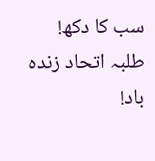سب کا دکھ!
طلبہ اتحاد زندہ باد!